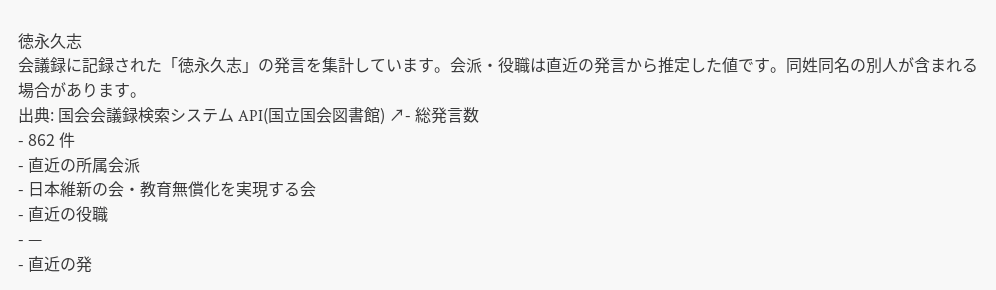徳永久志
会議録に記録された「徳永久志」の発言を集計しています。会派・役職は直近の発言から推定した値です。同姓同名の別人が含まれる場合があります。
出典: 国会会議録検索システム API(国立国会図書館) ↗- 総発言数
- 862 件
- 直近の所属会派
- 日本維新の会・教育無償化を実現する会
- 直近の役職
- —
- 直近の発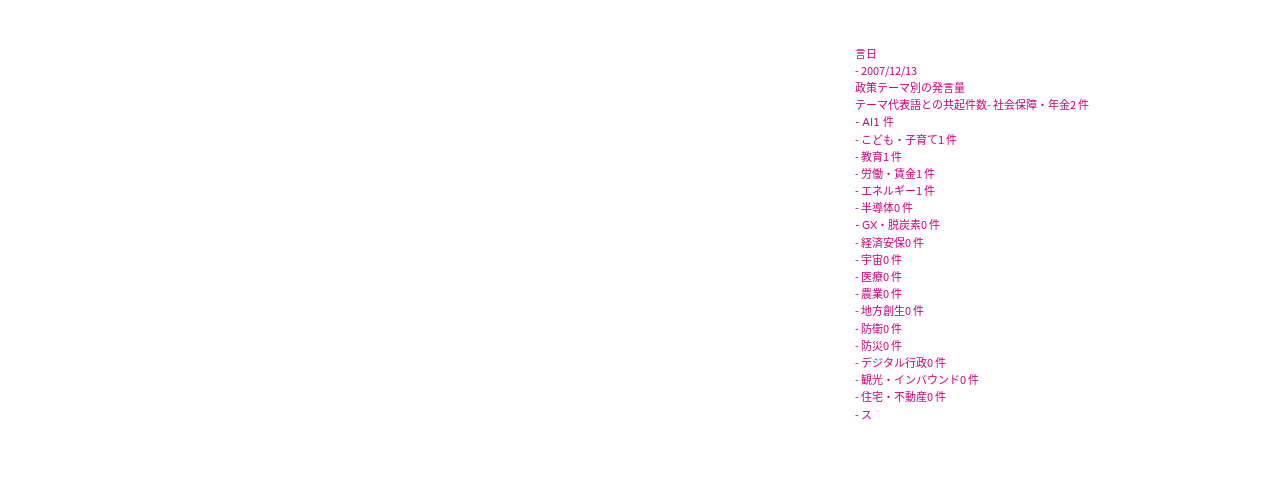言日
- 2007/12/13
政策テーマ別の発言量
テーマ代表語との共起件数- 社会保障・年金2 件
- AI1 件
- こども・子育て1 件
- 教育1 件
- 労働・賃金1 件
- エネルギー1 件
- 半導体0 件
- GX・脱炭素0 件
- 経済安保0 件
- 宇宙0 件
- 医療0 件
- 農業0 件
- 地方創生0 件
- 防衛0 件
- 防災0 件
- デジタル行政0 件
- 観光・インバウンド0 件
- 住宅・不動産0 件
- ス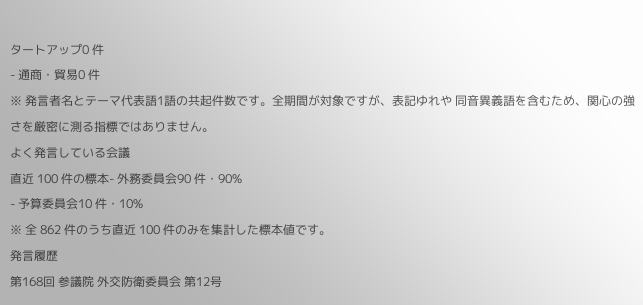タートアップ0 件
- 通商・貿易0 件
※ 発言者名とテーマ代表語1語の共起件数です。全期間が対象ですが、表記ゆれや 同音異義語を含むため、関心の強さを厳密に測る指標ではありません。
よく発言している会議
直近 100 件の標本- 外務委員会90 件・90%
- 予算委員会10 件・10%
※ 全 862 件のうち直近 100 件のみを集計した標本値です。
発言履歴
第168回 参議院 外交防衛委員会 第12号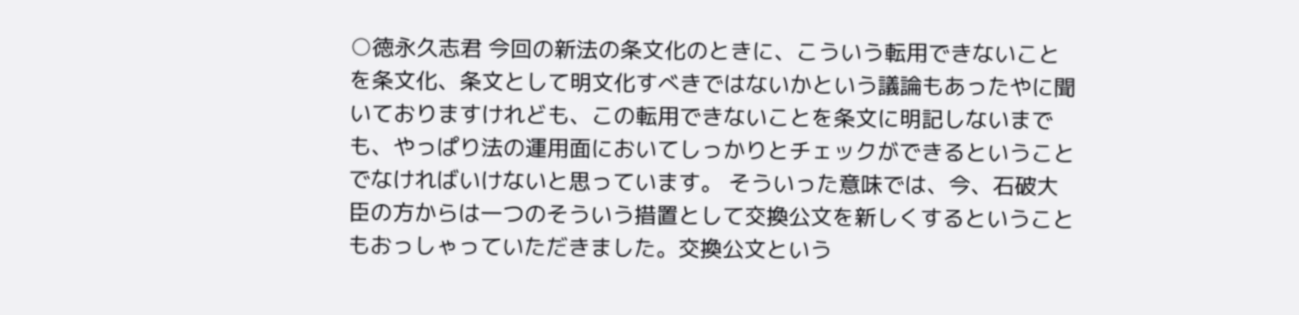○徳永久志君 今回の新法の条文化のときに、こういう転用できないことを条文化、条文として明文化すべきではないかという議論もあったやに聞いておりますけれども、この転用できないことを条文に明記しないまでも、やっぱり法の運用面においてしっかりとチェックができるということでなければいけないと思っています。 そういった意味では、今、石破大臣の方からは一つのそういう措置として交換公文を新しくするということもおっしゃっていただきました。交換公文という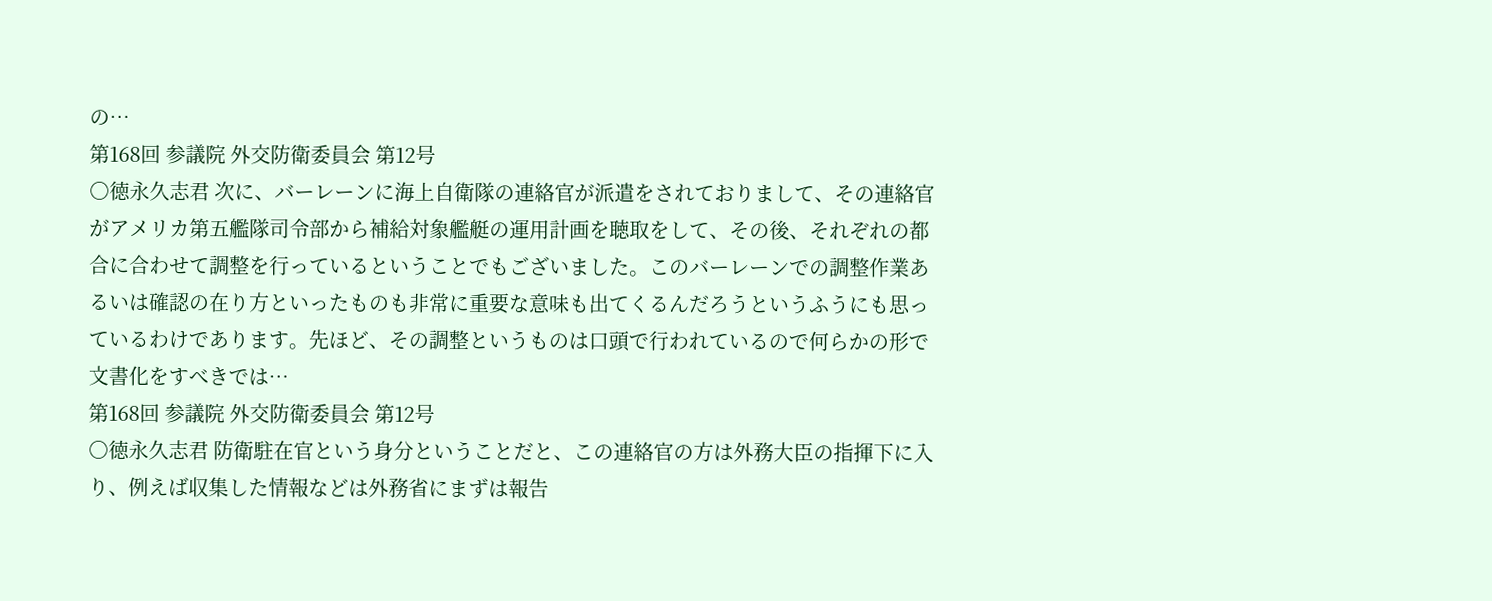の…
第168回 参議院 外交防衛委員会 第12号
○徳永久志君 次に、バーレーンに海上自衛隊の連絡官が派遣をされておりまして、その連絡官がアメリカ第五艦隊司令部から補給対象艦艇の運用計画を聴取をして、その後、それぞれの都合に合わせて調整を行っているということでもございました。このバーレーンでの調整作業あるいは確認の在り方といったものも非常に重要な意味も出てくるんだろうというふうにも思っているわけであります。先ほど、その調整というものは口頭で行われているので何らかの形で文書化をすべきでは…
第168回 参議院 外交防衛委員会 第12号
○徳永久志君 防衛駐在官という身分ということだと、この連絡官の方は外務大臣の指揮下に入り、例えば収集した情報などは外務省にまずは報告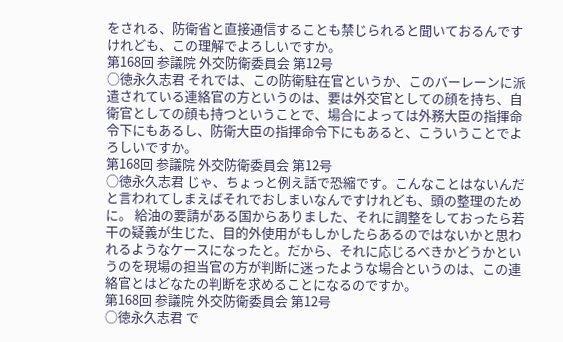をされる、防衛省と直接通信することも禁じられると聞いておるんですけれども、この理解でよろしいですか。
第168回 参議院 外交防衛委員会 第12号
○徳永久志君 それでは、この防衛駐在官というか、このバーレーンに派遣されている連絡官の方というのは、要は外交官としての顔を持ち、自衛官としての顔も持つということで、場合によっては外務大臣の指揮命令下にもあるし、防衛大臣の指揮命令下にもあると、こういうことでよろしいですか。
第168回 参議院 外交防衛委員会 第12号
○徳永久志君 じゃ、ちょっと例え話で恐縮です。こんなことはないんだと言われてしまえばそれでおしまいなんですけれども、頭の整理のために。 給油の要請がある国からありました、それに調整をしておったら若干の疑義が生じた、目的外使用がもしかしたらあるのではないかと思われるようなケースになったと。だから、それに応じるべきかどうかというのを現場の担当官の方が判断に迷ったような場合というのは、この連絡官とはどなたの判断を求めることになるのですか。
第168回 参議院 外交防衛委員会 第12号
○徳永久志君 で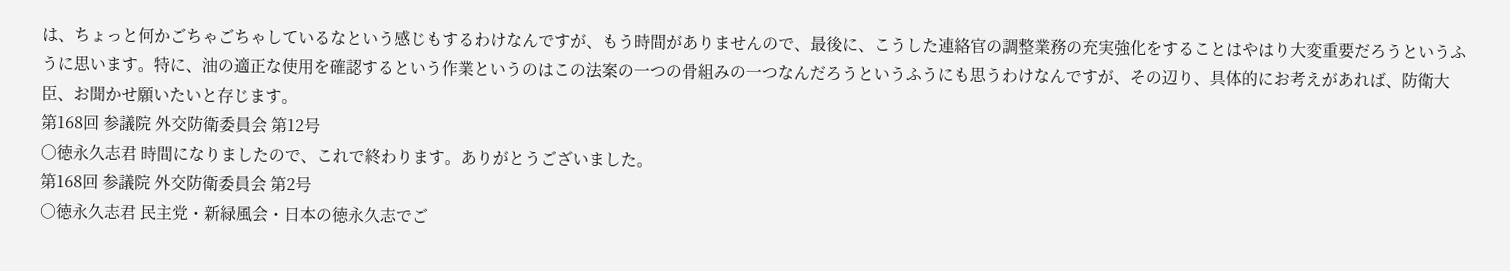は、ちょっと何かごちゃごちゃしているなという感じもするわけなんですが、もう時間がありませんので、最後に、こうした連絡官の調整業務の充実強化をすることはやはり大変重要だろうというふうに思います。特に、油の適正な使用を確認するという作業というのはこの法案の一つの骨組みの一つなんだろうというふうにも思うわけなんですが、その辺り、具体的にお考えがあれば、防衛大臣、お聞かせ願いたいと存じます。
第168回 参議院 外交防衛委員会 第12号
○徳永久志君 時間になりましたので、これで終わります。ありがとうございました。
第168回 参議院 外交防衛委員会 第2号
○徳永久志君 民主党・新緑風会・日本の徳永久志でご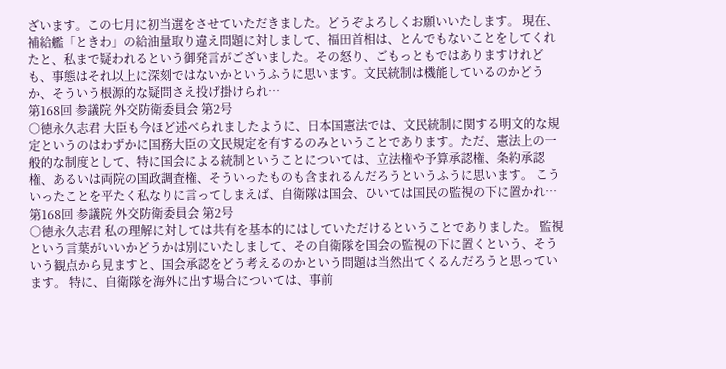ざいます。この七月に初当選をさせていただきました。どうぞよろしくお願いいたします。 現在、補給艦「ときわ」の給油量取り違え問題に対しまして、福田首相は、とんでもないことをしてくれたと、私まで疑われるという御発言がございました。その怒り、ごもっともではありますけれども、事態はそれ以上に深刻ではないかというふうに思います。文民統制は機能しているのかどうか、そういう根源的な疑問さえ投げ掛けられ…
第168回 参議院 外交防衛委員会 第2号
○徳永久志君 大臣も今ほど述べられましたように、日本国憲法では、文民統制に関する明文的な規定というのはわずかに国務大臣の文民規定を有するのみということであります。ただ、憲法上の一般的な制度として、特に国会による統制ということについては、立法権や予算承認権、条約承認権、あるいは両院の国政調査権、そういったものも含まれるんだろうというふうに思います。 こういったことを平たく私なりに言ってしまえば、自衛隊は国会、ひいては国民の監視の下に置かれ…
第168回 参議院 外交防衛委員会 第2号
○徳永久志君 私の理解に対しては共有を基本的にはしていただけるということでありました。 監視という言葉がいいかどうかは別にいたしまして、その自衛隊を国会の監視の下に置くという、そういう観点から見ますと、国会承認をどう考えるのかという問題は当然出てくるんだろうと思っています。 特に、自衛隊を海外に出す場合については、事前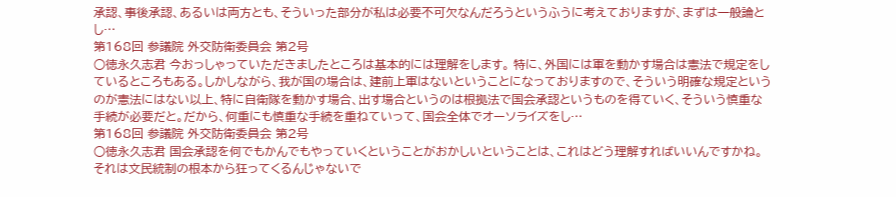承認、事後承認、あるいは両方とも、そういった部分が私は必要不可欠なんだろうというふうに考えておりますが、まずは一般論とし…
第168回 参議院 外交防衛委員会 第2号
○徳永久志君 今おっしゃっていただきましたところは基本的には理解をします。 特に、外国には軍を動かす場合は憲法で規定をしているところもある。しかしながら、我が国の場合は、建前上軍はないということになっておりますので、そういう明確な規定というのが憲法にはない以上、特に自衛隊を動かす場合、出す場合というのは根拠法で国会承認というものを得ていく、そういう慎重な手続が必要だと。だから、何重にも慎重な手続を重ねていって、国会全体でオーソライズをし…
第168回 参議院 外交防衛委員会 第2号
○徳永久志君 国会承認を何でもかんでもやっていくということがおかしいということは、これはどう理解すればいいんですかね。それは文民統制の根本から狂ってくるんじゃないで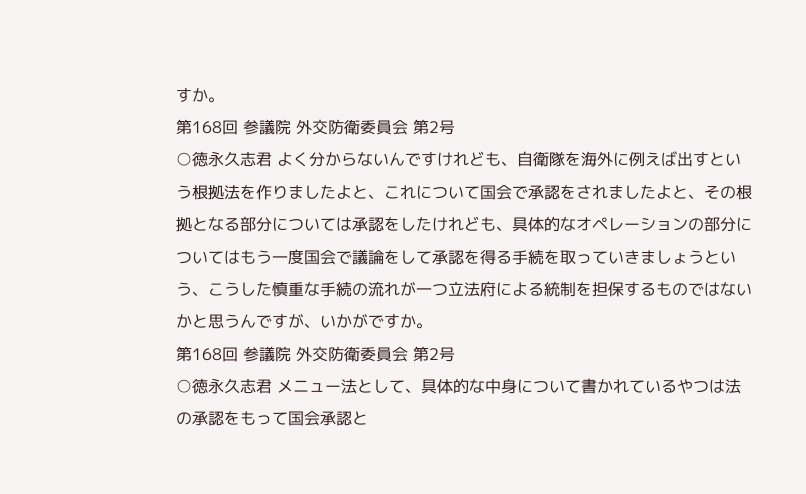すか。
第168回 参議院 外交防衛委員会 第2号
○徳永久志君 よく分からないんですけれども、自衛隊を海外に例えば出すという根拠法を作りましたよと、これについて国会で承認をされましたよと、その根拠となる部分については承認をしたけれども、具体的なオペレーションの部分についてはもう一度国会で議論をして承認を得る手続を取っていきましょうという、こうした慎重な手続の流れが一つ立法府による統制を担保するものではないかと思うんですが、いかがですか。
第168回 参議院 外交防衛委員会 第2号
○徳永久志君 メニュー法として、具体的な中身について書かれているやつは法の承認をもって国会承認と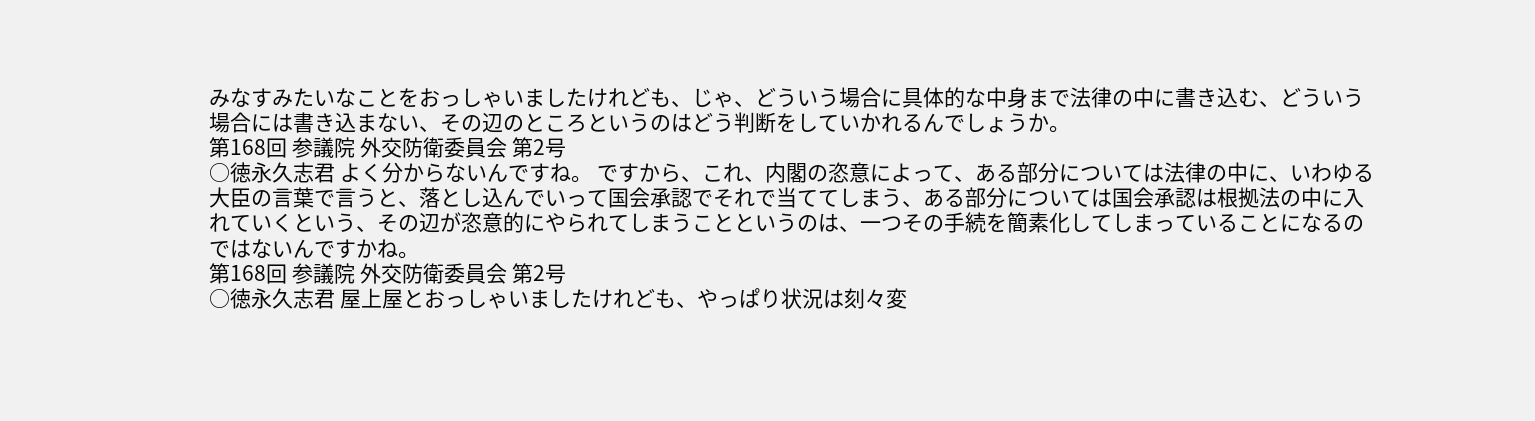みなすみたいなことをおっしゃいましたけれども、じゃ、どういう場合に具体的な中身まで法律の中に書き込む、どういう場合には書き込まない、その辺のところというのはどう判断をしていかれるんでしょうか。
第168回 参議院 外交防衛委員会 第2号
○徳永久志君 よく分からないんですね。 ですから、これ、内閣の恣意によって、ある部分については法律の中に、いわゆる大臣の言葉で言うと、落とし込んでいって国会承認でそれで当ててしまう、ある部分については国会承認は根拠法の中に入れていくという、その辺が恣意的にやられてしまうことというのは、一つその手続を簡素化してしまっていることになるのではないんですかね。
第168回 参議院 外交防衛委員会 第2号
○徳永久志君 屋上屋とおっしゃいましたけれども、やっぱり状況は刻々変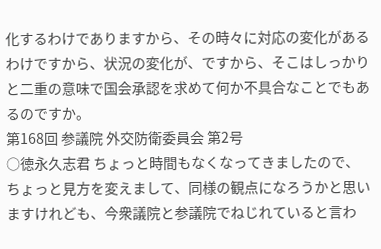化するわけでありますから、その時々に対応の変化があるわけですから、状況の変化が、ですから、そこはしっかりと二重の意味で国会承認を求めて何か不具合なことでもあるのですか。
第168回 参議院 外交防衛委員会 第2号
○徳永久志君 ちょっと時間もなくなってきましたので、ちょっと見方を変えまして、同様の観点になろうかと思いますけれども、今衆議院と参議院でねじれていると言わ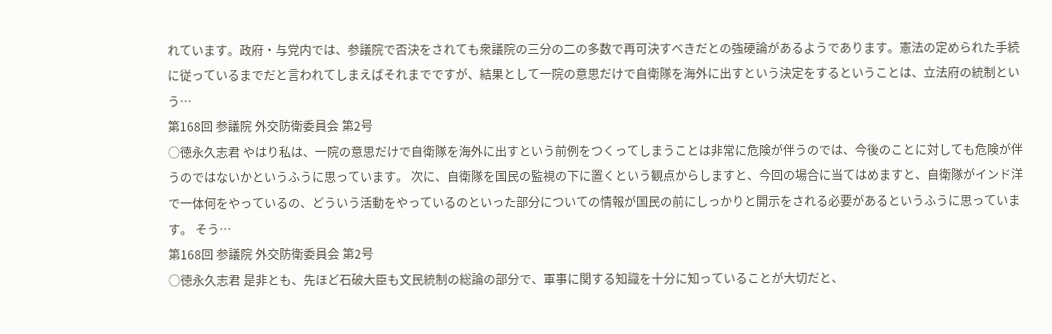れています。政府・与党内では、参議院で否決をされても衆議院の三分の二の多数で再可決すべきだとの強硬論があるようであります。憲法の定められた手続に従っているまでだと言われてしまえばそれまでですが、結果として一院の意思だけで自衛隊を海外に出すという決定をするということは、立法府の統制という…
第168回 参議院 外交防衛委員会 第2号
○徳永久志君 やはり私は、一院の意思だけで自衛隊を海外に出すという前例をつくってしまうことは非常に危険が伴うのでは、今後のことに対しても危険が伴うのではないかというふうに思っています。 次に、自衛隊を国民の監視の下に置くという観点からしますと、今回の場合に当てはめますと、自衛隊がインド洋で一体何をやっているの、どういう活動をやっているのといった部分についての情報が国民の前にしっかりと開示をされる必要があるというふうに思っています。 そう…
第168回 参議院 外交防衛委員会 第2号
○徳永久志君 是非とも、先ほど石破大臣も文民統制の総論の部分で、軍事に関する知識を十分に知っていることが大切だと、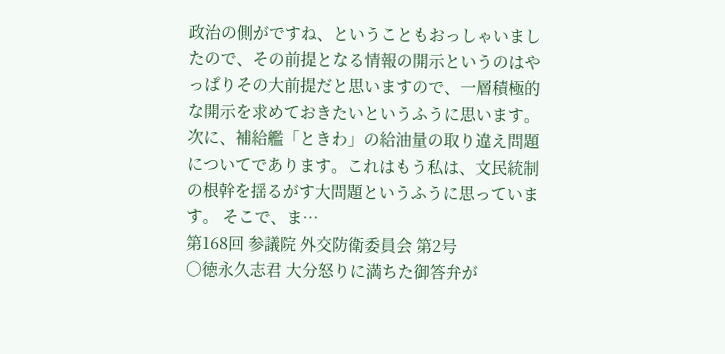政治の側がですね、ということもおっしゃいましたので、その前提となる情報の開示というのはやっぱりその大前提だと思いますので、一層積極的な開示を求めておきたいというふうに思います。 次に、補給艦「ときわ」の給油量の取り違え問題についてであります。これはもう私は、文民統制の根幹を揺るがす大問題というふうに思っています。 そこで、ま…
第168回 参議院 外交防衛委員会 第2号
○徳永久志君 大分怒りに満ちた御答弁が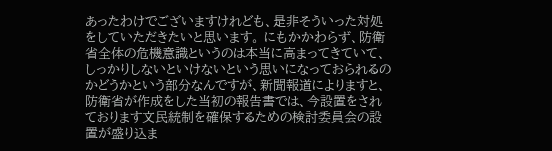あったわけでございますけれども、是非そういった対処をしていただきたいと思います。 にもかかわらず、防衛省全体の危機意識というのは本当に高まってきていて、しっかりしないといけないという思いになっておられるのかどうかという部分なんですが、新聞報道によりますと、防衛省が作成をした当初の報告書では、今設置をされております文民統制を確保するための検討委員会の設置が盛り込ま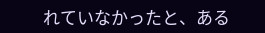れていなかったと、ある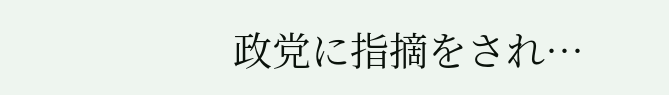政党に指摘をされ…